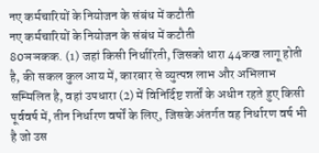नए कर्मचारियों के नियोजन के संबंध में कटौती
नए कर्मचारियों के नियोजन के संबंध में कटौती
80ञञकक. (1) जहां किसी निर्धारिती, जिसको धारा 44कख लागू होती है, की सकल कुल आय में, कारबार से व्युत्पन्न लाभ और अभिलाभ सम्मिलित है, वहां उपधारा (2) में विनिर्दिष्ट शर्तों के अधीन रहते हुए किसी पूर्ववर्ष में, तीन निर्धारण वर्षों के लिए, जिसके अंतर्गत वह निर्धारण वर्ष भी है जो उस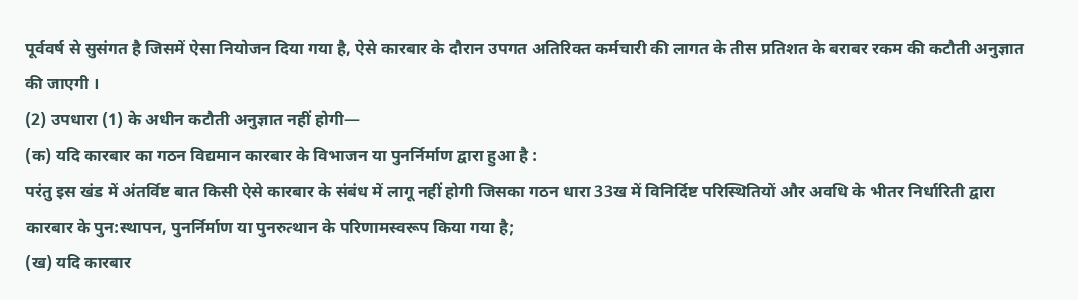पूर्ववर्ष से सुसंगत है जिसमें ऐसा नियोजन दिया गया है, ऐसे कारबार के दौरान उपगत अतिरिक्त कर्मचारी की लागत के तीस प्रतिशत के बराबर रकम की कटौती अनुज्ञात की जाएगी ।
(2) उपधारा (1) के अधीन कटौती अनुज्ञात नहीं होगी—
(क) यदि कारबार का गठन विद्यमान कारबार के विभाजन या पुनर्निर्माण द्वारा हुआ है :
परंतु इस खंड में अंतर्विष्ट बात किसी ऐसे कारबार के संबंध में लागू नहीं होगी जिसका गठन धारा 33ख में विनिर्दिष्ट परिस्थितियों और अवधि के भीतर निर्धारिती द्वारा कारबार के पुन:स्थापन, पुनर्निर्माण या पुनरुत्थान के परिणामस्वरूप किया गया है;
(ख) यदि कारबार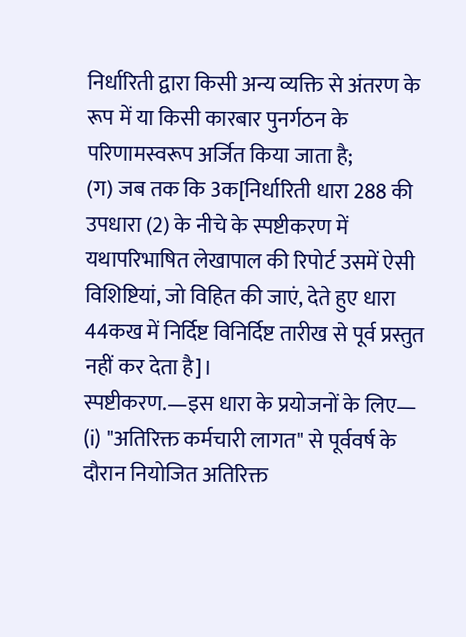निर्धारिती द्वारा किसी अन्य व्यक्ति से अंतरण के रूप में या किसी कारबार पुनर्गठन के परिणामस्वरूप अर्जित किया जाता है;
(ग) जब तक कि 3क[निर्धारिती धारा 288 की उपधारा (2) के नीचे के स्पष्टीकरण में यथापरिभाषित लेखापाल की रिपोर्ट उसमें ऐसी विशिष्टियां, जो विहित की जाएं, देते हुए धारा 44कख में निर्दिष्ट विनिर्दिष्ट तारीख से पूर्व प्रस्तुत नहीं कर देता है]।
स्पष्टीकरण.—इस धारा के प्रयोजनों के लिए—
(i) "अतिरिक्त कर्मचारी लागत" से पूर्ववर्ष के दौरान नियोजित अतिरिक्त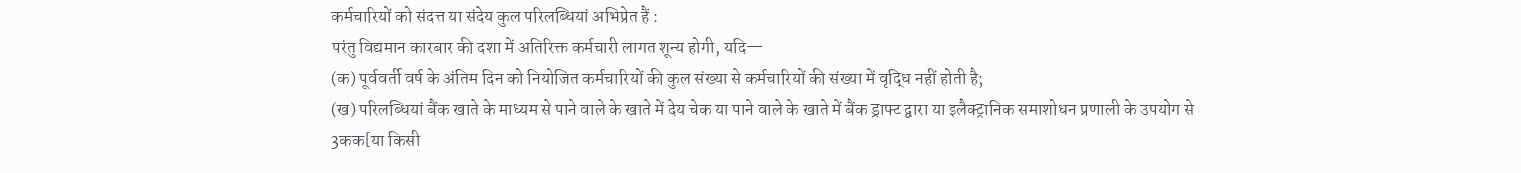कर्मचारियों को संदत्त या संदेय कुल परिलब्धियां अभिप्रेत हैं :
परंतु विद्यमान कारबार की दशा में अतिरिक्त कर्मचारी लागत शून्य होगी, यदि—
(क) पूर्ववर्ती वर्ष के अंतिम दिन को नियोजित कर्मचारियों की कुल संख्या से कर्मचारियों की संख्या में वृद्धि नहीं होती है;
(ख) परिलब्धियां बैंक खाते के माध्यम से पाने वाले के खाते में देय चेक या पाने वाले के खाते में बैंक ड्राफ्ट द्वारा या इलैक्ट्रानिक समाशोधन प्रणाली के उपयोग से 3कक[या किसी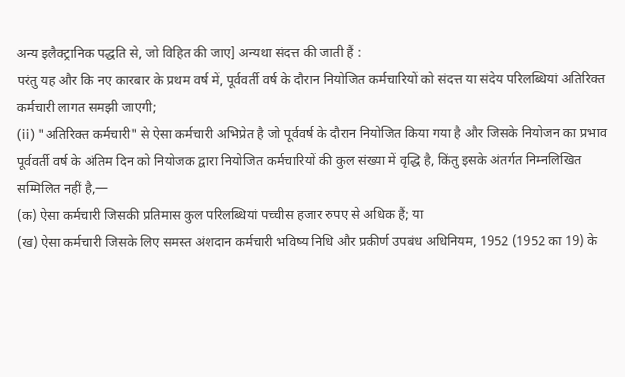अन्य इलैक्ट्रानिक पद्धति से, जो विहित की जाए] अन्यथा संदत्त की जाती हैं :
परंतु यह और कि नए कारबार के प्रथम वर्ष में, पूर्ववर्ती वर्ष के दौरान नियोजित कर्मचारियों को संदत्त या संदेय परिलब्धियां अतिरिक्त कर्मचारी लागत समझी जाएगी;
(ii) "अतिरिक्त कर्मचारी" से ऐसा कर्मचारी अभिप्रेत है जो पूर्ववर्ष के दौरान नियोजित किया गया है और जिसके नियोजन का प्रभाव पूर्ववर्ती वर्ष के अंतिम दिन को नियोजक द्वारा नियोजित कर्मचारियों की कुल संख्या में वृद्धि है, किंतु इसके अंतर्गत निम्नलिखित सम्मिलित नहीं है,—
(क) ऐसा कर्मचारी जिसकी प्रतिमास कुल परिलब्धियां पच्चीस हजार रुपए से अधिक हैं; या
(ख) ऐसा कर्मचारी जिसके लिए समस्त अंशदान कर्मचारी भविष्य निधि और प्रकीर्ण उपबंध अधिनियम, 1952 (1952 का 19) के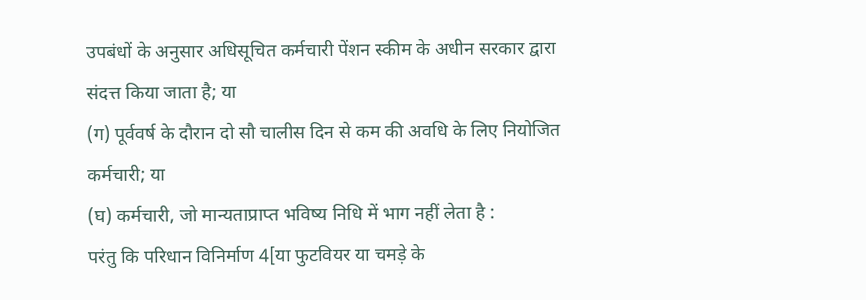उपबंधों के अनुसार अधिसूचित कर्मचारी पेंशन स्कीम के अधीन सरकार द्वारा संदत्त किया जाता है; या
(ग) पूर्ववर्ष के दौरान दो सौ चालीस दिन से कम की अवधि के लिए नियोजित कर्मचारी; या
(घ) कर्मचारी, जो मान्यताप्राप्त भविष्य निधि में भाग नहीं लेता है :
परंतु कि परिधान विनिर्माण 4[या फुटवियर या चमड़े के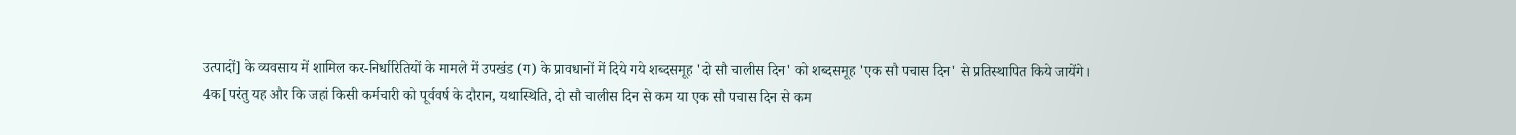उत्पादों] के व्यवसाय में शामिल कर-निर्धारितियों के मामले में उपखंड (ग) के प्रावधानों में दिये गये शब्दसमूह 'दो सौ चालीस दिन' को शब्दसमूह 'एक सौ पचास दिन' से प्रतिस्थापित किये जायेंगे।
4क[परंतु यह और कि जहां किसी कर्मचारी को पूर्ववर्ष के दौरान, यथास्थिति, दो सौ चालीस दिन से कम या एक सौ पचास दिन से कम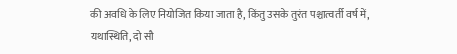की अवधि के लिए नियोजित किया जाता है, किंतु उसके तुरंत पश्चात्वर्ती वर्ष में, यथास्थिति, दो सौ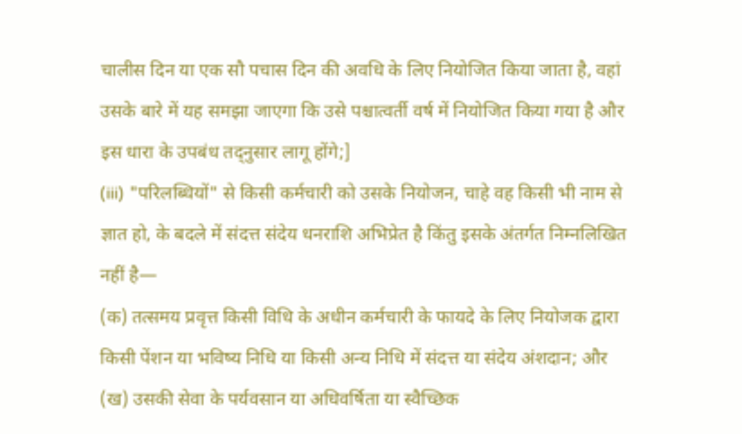चालीस दिन या एक सौ पचास दिन की अवधि के लिए नियोजित किया जाता है, वहां उसके बारे में यह समझा जाएगा कि उसे पश्चात्वर्ती वर्ष में नियोजित किया गया है और इस धारा के उपबंध तद्नुसार लागू होंगे;]
(iii) "परिलब्धियों" से किसी कर्मचारी को उसके नियोजन, चाहे वह किसी भी नाम से ज्ञात हो, के बदले में संदत्त संदेय धनराशि अभिप्रेत है किंतु इसके अंतर्गत निम्नलिखित नहीं है—
(क) तत्समय प्रवृत्त किसी विधि के अधीन कर्मचारी के फायदे के लिए नियोजक द्वारा किसी पेंशन या भविष्य निधि या किसी अन्य निधि में संदत्त या संदेय अंशदान; और
(ख) उसकी सेवा के पर्यवसान या अधिवर्षिता या स्वैच्छिक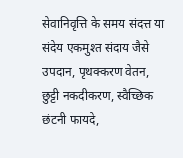सेवानिवृत्ति के समय संदत्त या संदेय एकमुश्त संदाय जैसे उपदान, पृथक्करण वेतन, छुट्टी नकदीकरण, स्वैच्छिक छंटनी फायदे,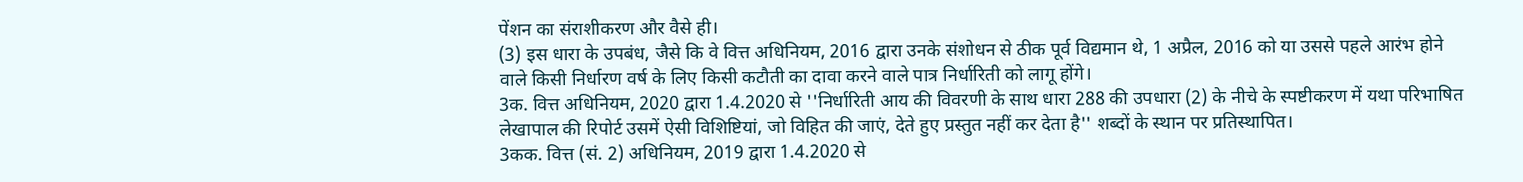पेंशन का संराशीकरण और वैसे ही।
(3) इस धारा के उपबंध, जैसे कि वे वित्त अधिनियम, 2016 द्वारा उनके संशोधन से ठीक पूर्व विद्यमान थे, 1 अप्रैल, 2016 को या उससे पहले आरंभ होने वाले किसी निर्धारण वर्ष के लिए किसी कटौती का दावा करने वाले पात्र निर्धारिती को लागू होंगे।
3क. वित्त अधिनियम, 2020 द्वारा 1.4.2020 से ''निर्धारिती आय की विवरणी के साथ धारा 288 की उपधारा (2) के नीचे के स्पष्टीकरण में यथा परिभाषित लेखापाल की रिपोर्ट उसमें ऐसी विशिष्टियां, जो विहित की जाएं, देते हुए प्रस्तुत नहीं कर देता है'' शब्दों के स्थान पर प्रतिस्थापित।
3कक. वित्त (सं. 2) अधिनियम, 2019 द्वारा 1.4.2020 से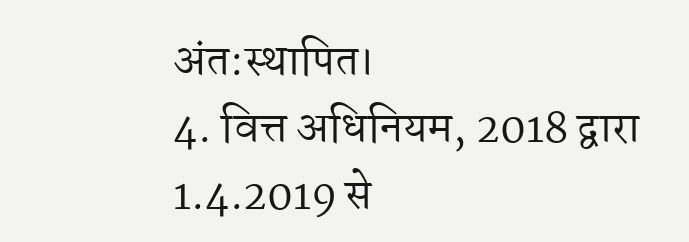अंत:स्थापित।
4. वित्त अधिनियम, 2018 द्वारा 1.4.2019 से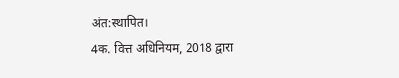अंत:स्थापित।
4क. वित्त अधिनियम, 2018 द्वारा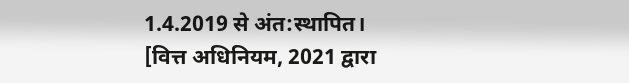1.4.2019 से अंत:स्थापित।
[वित्त अधिनियम, 2021 द्वारा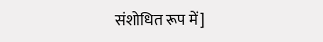संशोधित रूप में]